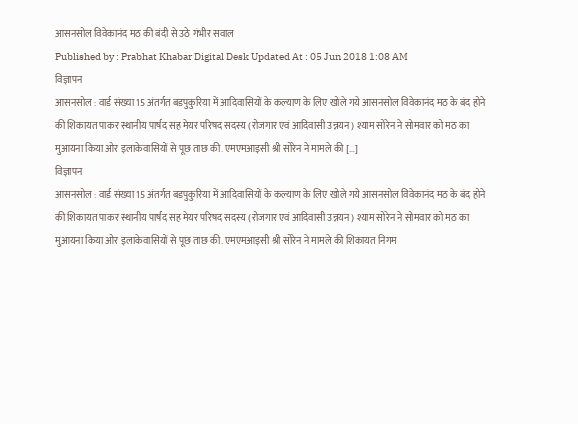आसनसोल विवेकानंद मठ की बंदी से उठे गंभीर सवाल
Published by : Prabhat Khabar Digital Desk Updated At : 05 Jun 2018 1:08 AM
विज्ञापन
आसनसोल : वार्ड संख्या 15 अंतर्गत बडपुकुरिया में आदिवासियों के कल्याण के लिए खोले गये आसनसोल विवेकानंद मठ के बंद होने की शिकायत पाकर स्थानीय पार्षद सह मेयर परिषद सदस्य (रोजगार एवं आदिवासी उन्नयन) श्याम सोरेन ने सोमवार को मठ का मुआयना किया ओर इलाकेवासियों से पूछ ताछ की. एमएमआइसी श्री सोरेन ने मामले की […]
विज्ञापन
आसनसोल : वार्ड संख्या 15 अंतर्गत बडपुकुरिया में आदिवासियों के कल्याण के लिए खोले गये आसनसोल विवेकानंद मठ के बंद होने की शिकायत पाकर स्थानीय पार्षद सह मेयर परिषद सदस्य (रोजगार एवं आदिवासी उन्नयन) श्याम सोरेन ने सोमवार को मठ का मुआयना किया ओर इलाकेवासियों से पूछ ताछ की. एमएमआइसी श्री सोरेन ने मामले की शिकायत निगम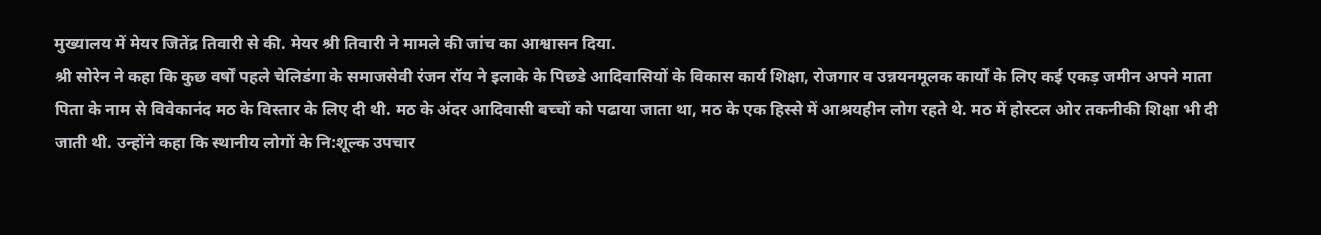मुख्यालय में मेयर जितेंद्र तिवारी से की. मेयर श्री तिवारी ने मामले की जांच का आश्वासन दिया.
श्री सोरेन ने कहा कि कुछ वर्षों पहले चेलिडंगा के समाजसेवी रंजन रॉय ने इलाके के पिछडे आदिवासियों के विकास कार्य शिक्षा, रोजगार व उन्नयनमूलक कार्यों के लिए कई एकड़ जमीन अपने माता पिता के नाम से विवेकानंद मठ के विस्तार के लिए दी थी. मठ के अंदर आदिवासी बच्चों को पढाया जाता था, मठ के एक हिस्से में आश्रयहीन लोग रहते थे. मठ में होस्टल ओर तकनीकी शिक्षा भी दी जाती थी. उन्होंने कहा कि स्थानीय लोगों के नि:शूल्क उपचार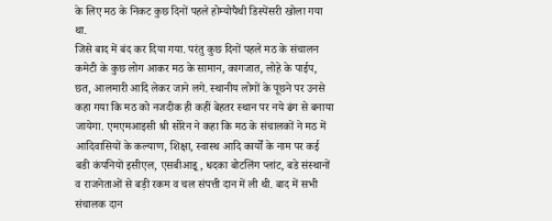के लिए मठ के निकट कुछ दिनों पहले होम्योपैथी डिस्पेंसरी खोला गया था.
जिसे बाद में बंद कर दिया गया. परंतु कुछ दिनों पहले मठ के संचालन कमेटी के कुछ लोग आकर मठ के सामान, कागजात, लोहे के पाईप, छत, आलमारी आदि लेकर जाने लगे. स्थानीय लोगों के पूछने पर उनसे कहा गया कि मठ को नजदीक ही कहीं बेहतर स्थान पर नये ढंग से बनाया जायेगा. एमएमआइसी श्री सोरेन ने कहा कि मठ के संचालकों ने मठ में आदिवासियों के कल्याण, शिक्षा, स्वास्थ आदि कार्यों के नाम पर कई बडी कंपनियों इसीएल, एसबीआइ्र, धदका बोटलिंग प्लांट, बडे संस्थानों व राजनेताओं से बड़ी रकम व चल संपत्ती दान में ली थी. बाद में सभी संचालक दान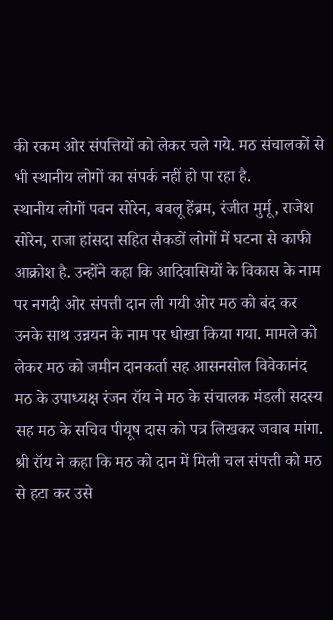की रकम ओर संपत्तियों को लेकर चले गये. मठ संचालकों से भी स्थानीय लोगों का संपर्क नहीं हो पा रहा है.
स्थानीय लोगों पवन सोरेन, बबलू हेंब्रम, रंजीत मुर्मू, राजेश सोरेन, राजा हांसदा सहित सैकडों लोगों में घटना से काफी आक्रोश है. उन्होंने कहा कि आदिवासियों के विकास के नाम पर नगदी ओर संपत्ती दान ली गयी ओर मठ को बंद कर उनके साथ उन्नयन के नाम पर धोखा किया गया. मामले को लेकर मठ को जमीन दानकर्ता सह आसनसोल विवेकानंद मठ के उपाध्यक्ष रंजन रॉय ने मठ के संचालक मंडली सदस्य सह मठ के सचिव पीयूष दास को पत्र लिखकर जवाब मांगा.
श्री रॉय ने कहा कि मठ को दान में मिली चल संपत्ती को मठ से हटा कर उसे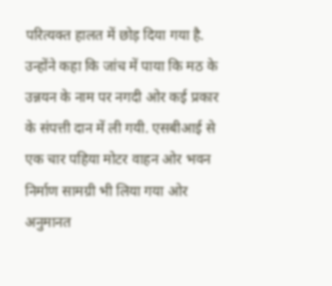परित्यक्त हालत में छोड़ दिया गया है. उन्होंने कहा कि जांच में पाया कि मठ के उन्नयन के नाम पर नगदी ओर कई प्रकार के संपत्ती दान में ली गयी. एसबीआई से एक चार पहिया मोटर वाहन ओर भवन निर्माण सामग्री भी लिया गया ओर अनुमानत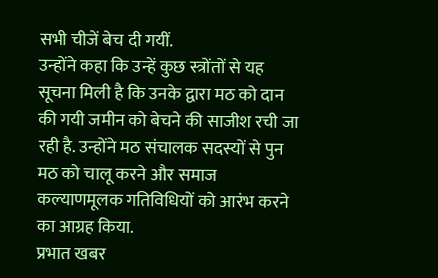सभी चीजें बेच दी गयीं.
उन्होंने कहा कि उन्हें कुछ स्त्रोंतों से यह सूचना मिली है कि उनके द्वारा मठ को दान की गयी जमीन को बेचने की साजीश रची जा रही है. उन्होंने मठ संचालक सदस्यों से पुन मठ को चालू करने और समाज कल्याणमूलक गतिविधियों को आरंभ करने का आग्रह किया.
प्रभात खबर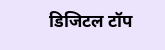डिजिटल टॉप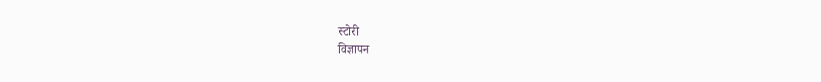स्टोरी
विज्ञापन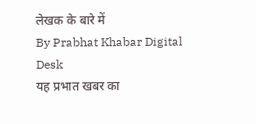लेखक के बारे में
By Prabhat Khabar Digital Desk
यह प्रभात खबर का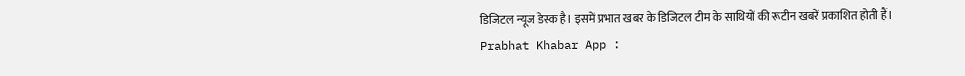डिजिटल न्यूज डेस्क है। इसमें प्रभात खबर के डिजिटल टीम के साथियों की रूटीन खबरें प्रकाशित होती हैं।
Prabhat Khabar App :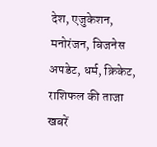देश, एजुकेशन, मनोरंजन, बिजनेस अपडेट, धर्म, क्रिकेट, राशिफल की ताजा खबरें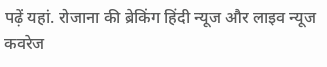पढ़ें यहां. रोजाना की ब्रेकिंग हिंदी न्यूज और लाइव न्यूज कवरेज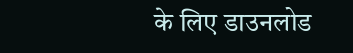के लिए डाउनलोड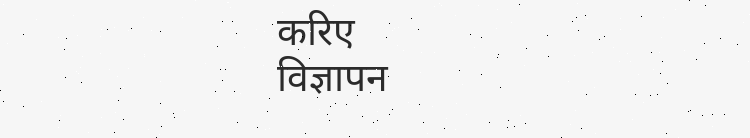करिए
विज्ञापन